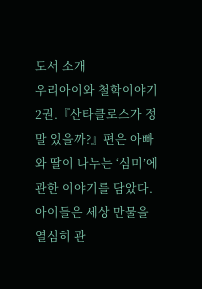도서 소개
우리아이와 철학이야기 2권.『산타클로스가 정말 있을까?』편은 아빠와 딸이 나누는 ‘심미’에 관한 이야기를 담았다. 아이들은 세상 만물을 열심히 관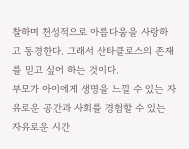찰하며 천성적으로 아름다움을 사랑하고 동경한다. 그래서 산타클로스의 존재를 믿고 싶어 하는 것이다.
부모가 아이에게 생명을 느낄 수 있는 자유로운 공간과 사회를 경험할 수 있는 자유로운 시간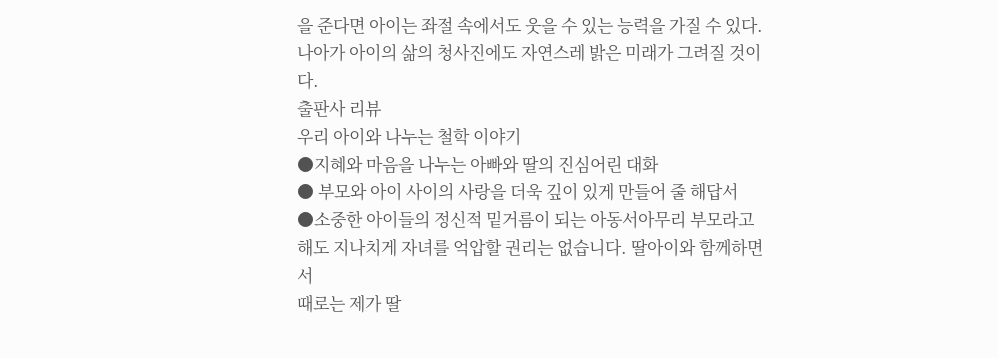을 준다면 아이는 좌절 속에서도 웃을 수 있는 능력을 가질 수 있다. 나아가 아이의 삶의 청사진에도 자연스레 밝은 미래가 그려질 것이다.
출판사 리뷰
우리 아이와 나누는 철학 이야기
●지혜와 마음을 나누는 아빠와 딸의 진심어린 대화
● 부모와 아이 사이의 사랑을 더욱 깊이 있게 만들어 줄 해답서
●소중한 아이들의 정신적 밑거름이 되는 아동서아무리 부모라고 해도 지나치게 자녀를 억압할 권리는 없습니다. 딸아이와 함께하면서
때로는 제가 딸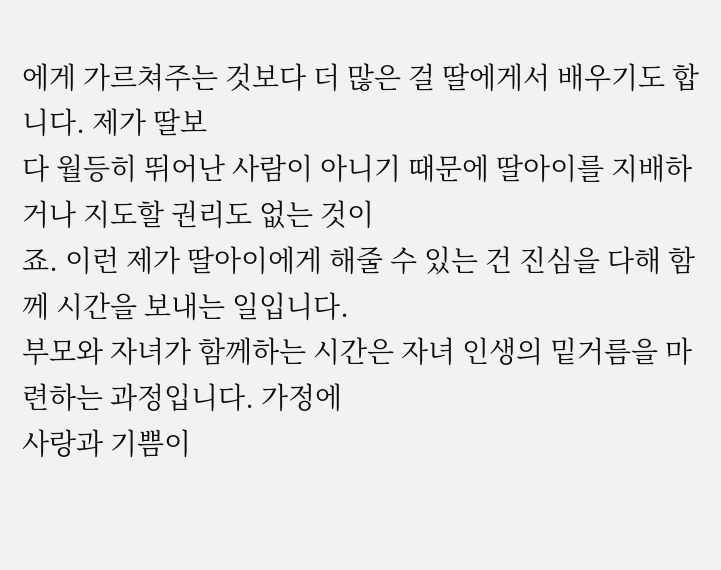에게 가르쳐주는 것보다 더 많은 걸 딸에게서 배우기도 합니다. 제가 딸보
다 월등히 뛰어난 사람이 아니기 때문에 딸아이를 지배하거나 지도할 권리도 없는 것이
죠. 이런 제가 딸아이에게 해줄 수 있는 건 진심을 다해 함께 시간을 보내는 일입니다.
부모와 자녀가 함께하는 시간은 자녀 인생의 밑거름을 마련하는 과정입니다. 가정에
사랑과 기쁨이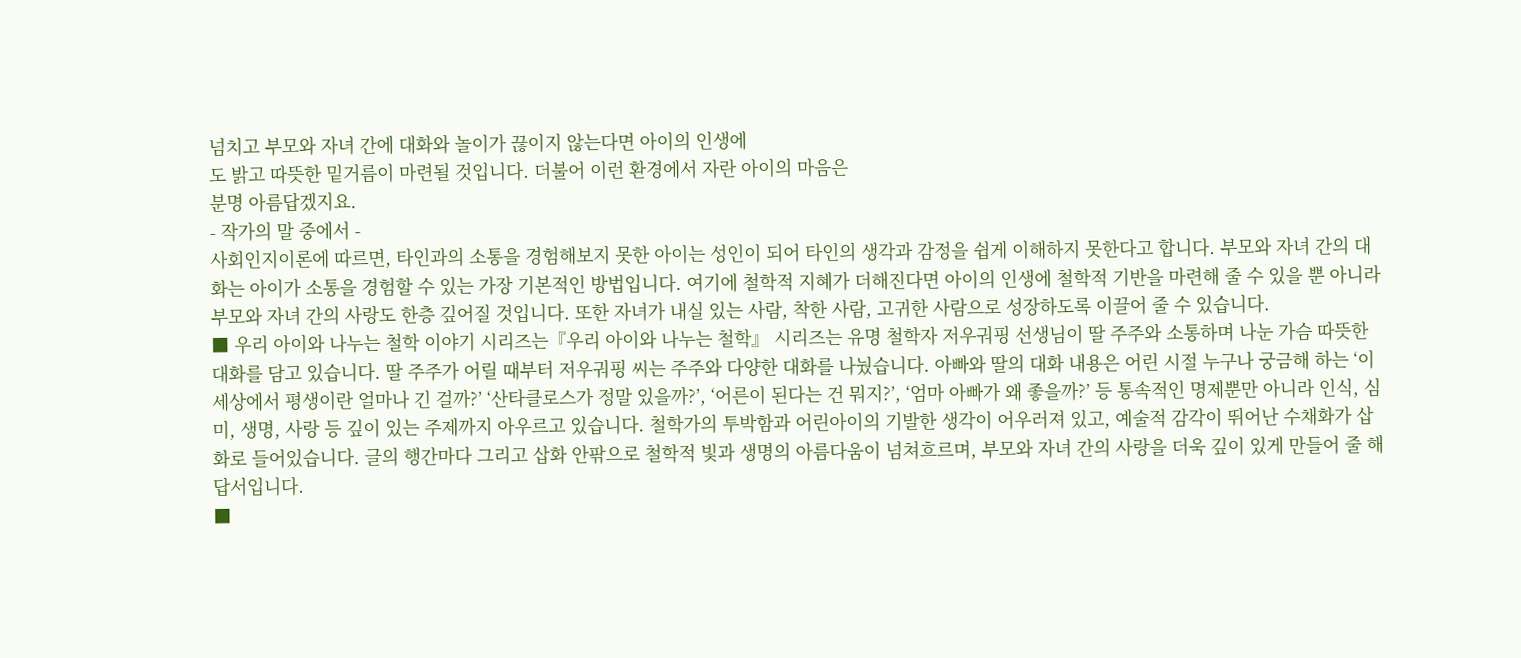넘치고 부모와 자녀 간에 대화와 놀이가 끊이지 않는다면 아이의 인생에
도 밝고 따뜻한 밑거름이 마련될 것입니다. 더불어 이런 환경에서 자란 아이의 마음은
분명 아름답겠지요.
- 작가의 말 중에서 -
사회인지이론에 따르면, 타인과의 소통을 경험해보지 못한 아이는 성인이 되어 타인의 생각과 감정을 쉽게 이해하지 못한다고 합니다. 부모와 자녀 간의 대화는 아이가 소통을 경험할 수 있는 가장 기본적인 방법입니다. 여기에 철학적 지혜가 더해진다면 아이의 인생에 철학적 기반을 마련해 줄 수 있을 뿐 아니라 부모와 자녀 간의 사랑도 한층 깊어질 것입니다. 또한 자녀가 내실 있는 사람, 착한 사람, 고귀한 사람으로 성장하도록 이끌어 줄 수 있습니다.
■ 우리 아이와 나누는 철학 이야기 시리즈는『우리 아이와 나누는 철학』 시리즈는 유명 철학자 저우궈핑 선생님이 딸 주주와 소통하며 나눈 가슴 따뜻한 대화를 담고 있습니다. 딸 주주가 어릴 때부터 저우궈핑 씨는 주주와 다양한 대화를 나눴습니다. 아빠와 딸의 대화 내용은 어린 시절 누구나 궁금해 하는 ‘이 세상에서 평생이란 얼마나 긴 걸까?’ ‘산타클로스가 정말 있을까?’, ‘어른이 된다는 건 뭐지?’, ‘엄마 아빠가 왜 좋을까?’ 등 통속적인 명제뿐만 아니라 인식, 심미, 생명, 사랑 등 깊이 있는 주제까지 아우르고 있습니다. 철학가의 투박함과 어린아이의 기발한 생각이 어우러져 있고, 예술적 감각이 뛰어난 수채화가 삽화로 들어있습니다. 글의 행간마다 그리고 삽화 안팎으로 철학적 빛과 생명의 아름다움이 넘쳐흐르며, 부모와 자녀 간의 사랑을 더욱 깊이 있게 만들어 줄 해답서입니다.
■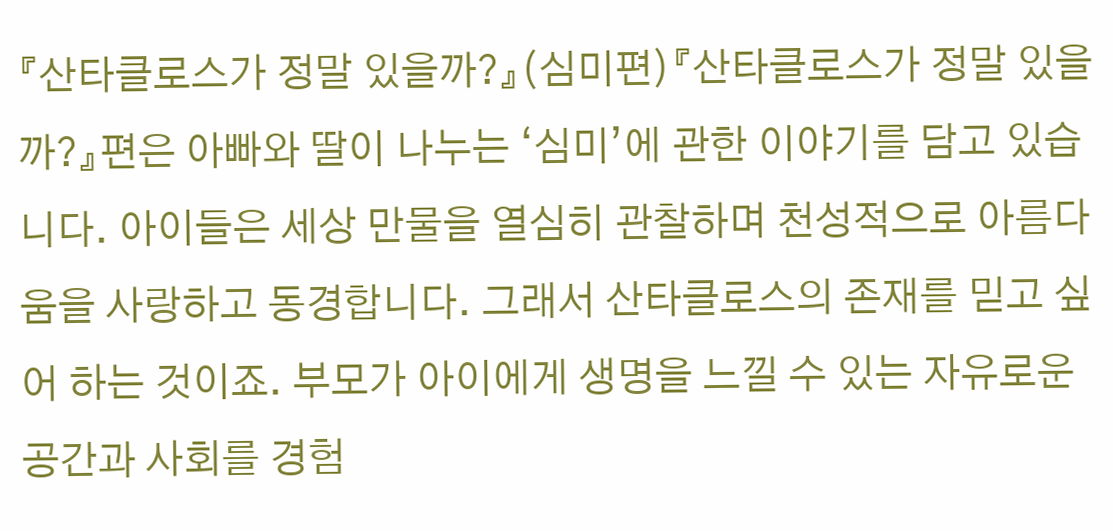『산타클로스가 정말 있을까?』(심미편)『산타클로스가 정말 있을까?』편은 아빠와 딸이 나누는 ‘심미’에 관한 이야기를 담고 있습니다. 아이들은 세상 만물을 열심히 관찰하며 천성적으로 아름다움을 사랑하고 동경합니다. 그래서 산타클로스의 존재를 믿고 싶어 하는 것이죠. 부모가 아이에게 생명을 느낄 수 있는 자유로운 공간과 사회를 경험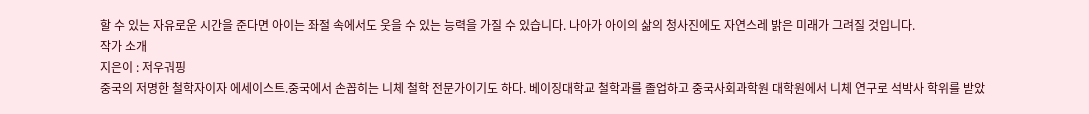할 수 있는 자유로운 시간을 준다면 아이는 좌절 속에서도 웃을 수 있는 능력을 가질 수 있습니다. 나아가 아이의 삶의 청사진에도 자연스레 밝은 미래가 그려질 것입니다.
작가 소개
지은이 : 저우궈핑
중국의 저명한 철학자이자 에세이스트.중국에서 손꼽히는 니체 철학 전문가이기도 하다. 베이징대학교 철학과를 졸업하고 중국사회과학원 대학원에서 니체 연구로 석박사 학위를 받았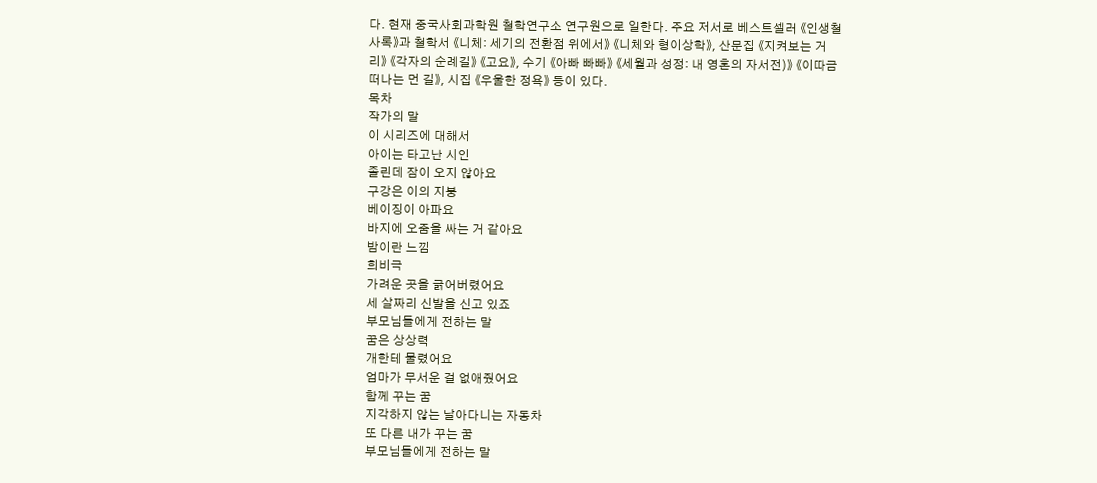다. 현재 중국사회과학원 철학연구소 연구원으로 일한다. 주요 저서로 베스트셀러 《인생철사록》과 철학서 《니체: 세기의 전환점 위에서》 《니체와 형이상학》, 산문집 《지켜보는 거리》 《각자의 순례길》 《고요》, 수기 《아빠 빠빠》 《세월과 성정: 내 영혼의 자서전)》 《이따금 떠나는 먼 길》, 시집 《우울한 정욕》 등이 있다.
목차
작가의 말
이 시리즈에 대해서
아이는 타고난 시인
졸린데 잠이 오지 않아요
구강은 이의 지붕
베이징이 아파요
바지에 오줌을 싸는 거 같아요
밤이란 느낌
희비극
가려운 곳을 긁어버렸어요
세 살짜리 신발을 신고 있죠
부모님들에게 전하는 말
꿈은 상상력
개한테 물렸어요
엄마가 무서운 걸 없애줬어요
함께 꾸는 꿈
지각하지 않는 날아다니는 자동차
또 다른 내가 꾸는 꿈
부모님들에게 전하는 말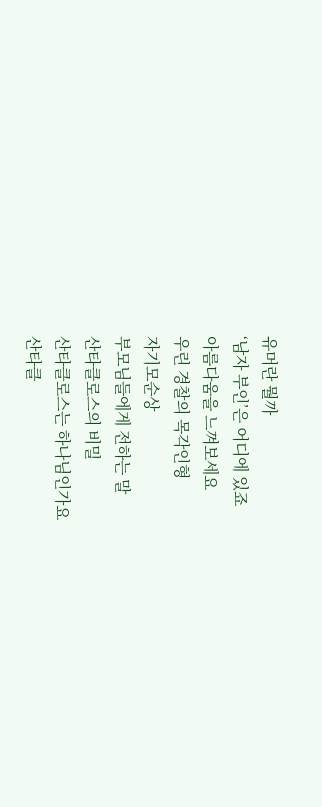유머란 뭘까
‘남자 부인’은 어디에 있죠
아름다움을 느껴보세요
우린 경찰의 목각인형
자기모순상
부모님들에게 전하는 말
산타클로스의 비밀
산타클로스는 하나님인가요
산타클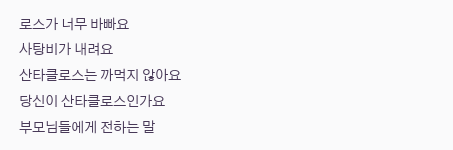로스가 너무 바빠요
사탕비가 내려요
산타클로스는 까먹지 않아요
당신이 산타클로스인가요
부모님들에게 전하는 말